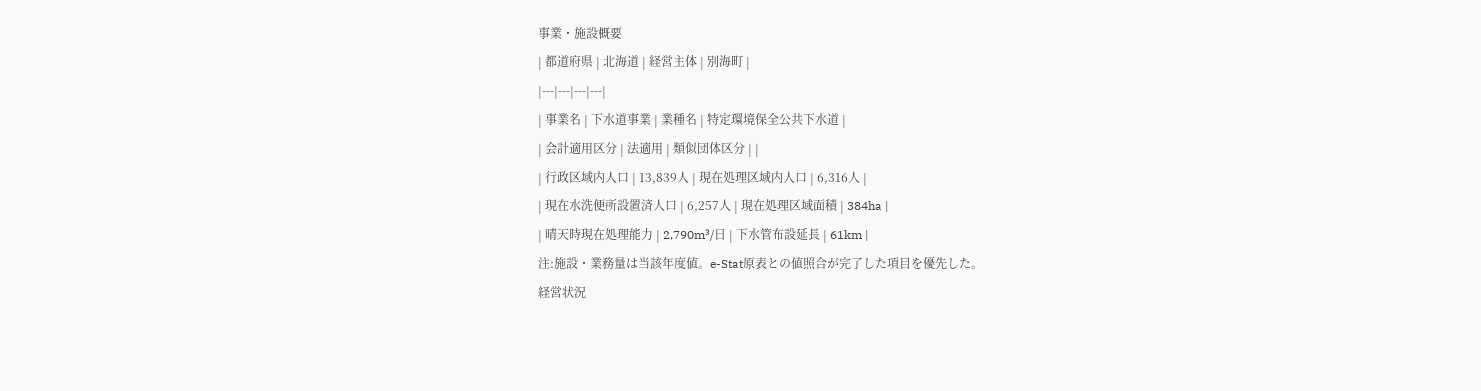事業・施設概要
| 都道府県 | 北海道 | 経営主体 | 別海町 |
|---|---|---|---|
| 事業名 | 下水道事業 | 業種名 | 特定環境保全公共下水道 |
| 会計適用区分 | 法適用 | 類似団体区分 | |
| 行政区域内人口 | 13,839人 | 現在処理区域内人口 | 6,316人 |
| 現在水洗便所設置済人口 | 6,257人 | 現在処理区域面積 | 384ha |
| 晴天時現在処理能力 | 2,790m³/日 | 下水管布設延長 | 61km |
注:施設・業務量は当該年度値。e-Stat原表との値照合が完了した項目を優先した。
経営状況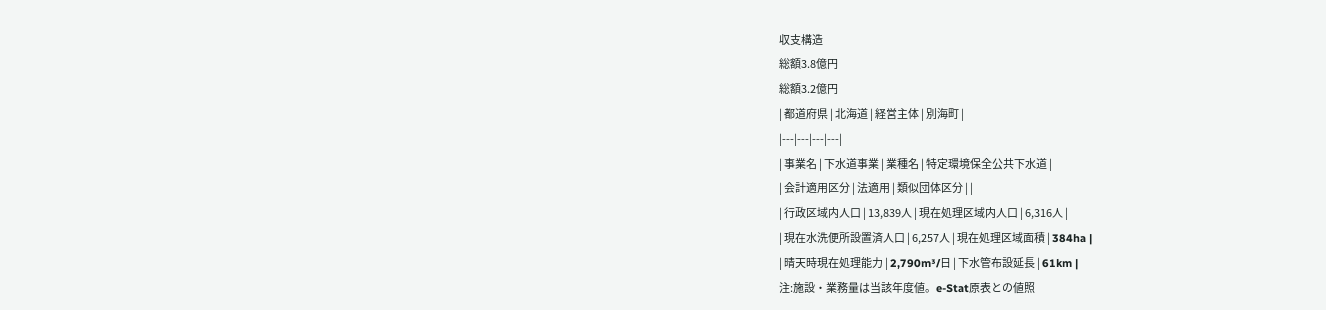収支構造
総額3.8億円
総額3.2億円
| 都道府県 | 北海道 | 経営主体 | 別海町 |
|---|---|---|---|
| 事業名 | 下水道事業 | 業種名 | 特定環境保全公共下水道 |
| 会計適用区分 | 法適用 | 類似団体区分 | |
| 行政区域内人口 | 13,839人 | 現在処理区域内人口 | 6,316人 |
| 現在水洗便所設置済人口 | 6,257人 | 現在処理区域面積 | 384ha |
| 晴天時現在処理能力 | 2,790m³/日 | 下水管布設延長 | 61km |
注:施設・業務量は当該年度値。e-Stat原表との値照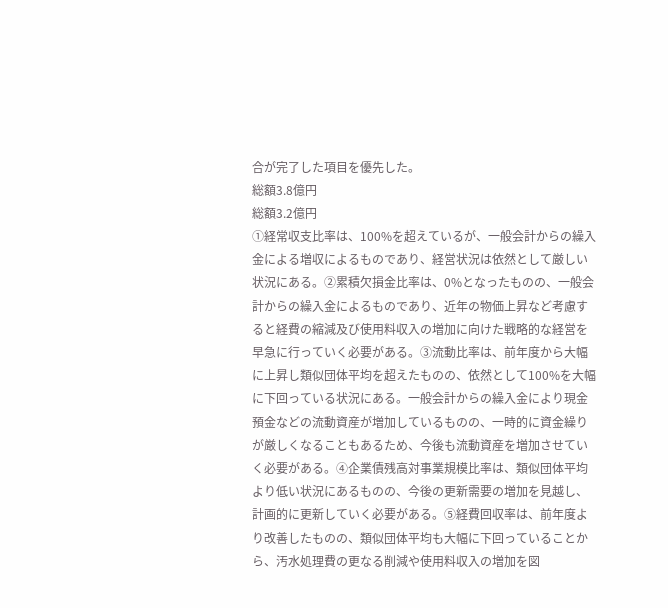合が完了した項目を優先した。
総額3.8億円
総額3.2億円
①経常収支比率は、100%を超えているが、一般会計からの繰入金による増収によるものであり、経営状況は依然として厳しい状況にある。②累積欠損金比率は、0%となったものの、一般会計からの繰入金によるものであり、近年の物価上昇など考慮すると経費の縮減及び使用料収入の増加に向けた戦略的な経営を早急に行っていく必要がある。③流動比率は、前年度から大幅に上昇し類似団体平均を超えたものの、依然として100%を大幅に下回っている状況にある。一般会計からの繰入金により現金預金などの流動資産が増加しているものの、一時的に資金繰りが厳しくなることもあるため、今後も流動資産を増加させていく必要がある。④企業債残高対事業規模比率は、類似団体平均より低い状況にあるものの、今後の更新需要の増加を見越し、計画的に更新していく必要がある。⑤経費回収率は、前年度より改善したものの、類似団体平均も大幅に下回っていることから、汚水処理費の更なる削減や使用料収入の増加を図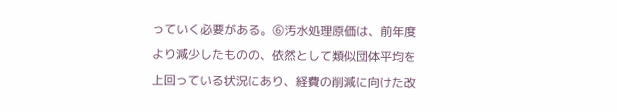っていく必要がある。⑥汚水処理原価は、前年度より減少したものの、依然として類似団体平均を上回っている状況にあり、経費の削減に向けた改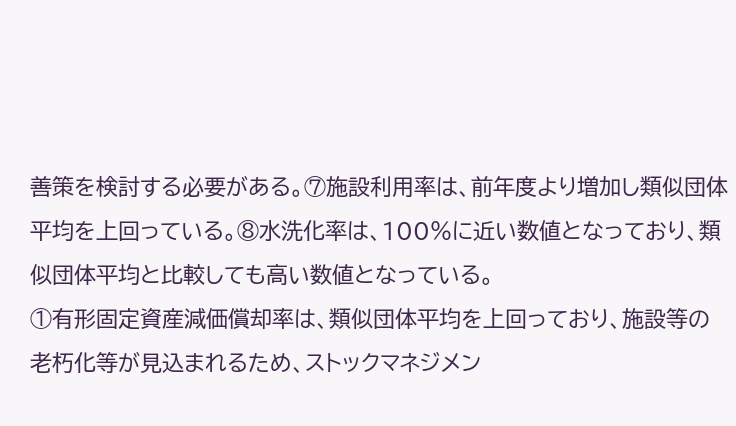善策を検討する必要がある。⑦施設利用率は、前年度より増加し類似団体平均を上回っている。⑧水洗化率は、100%に近い数値となっており、類似団体平均と比較しても高い数値となっている。
①有形固定資産減価償却率は、類似団体平均を上回っており、施設等の老朽化等が見込まれるため、ストックマネジメン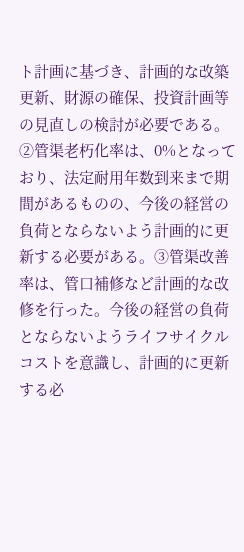ト計画に基づき、計画的な改築更新、財源の確保、投資計画等の見直しの検討が必要である。②管渠老朽化率は、0%となっており、法定耐用年数到来まで期間があるものの、今後の経営の負荷とならないよう計画的に更新する必要がある。③管渠改善率は、管口補修など計画的な改修を行った。今後の経営の負荷とならないようライフサイクルコストを意識し、計画的に更新する必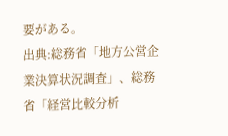要がある。
出典:総務省「地方公営企業決算状況調査」、総務省「経営比較分析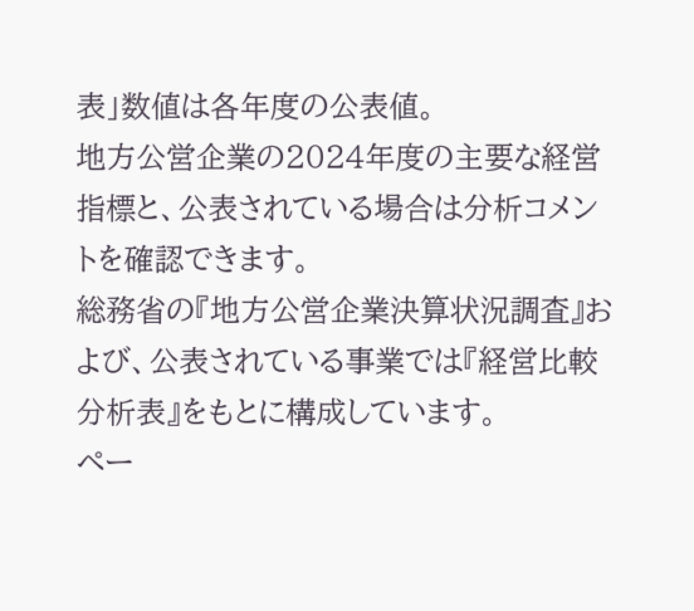表」数値は各年度の公表値。
地方公営企業の2024年度の主要な経営指標と、公表されている場合は分析コメントを確認できます。
総務省の『地方公営企業決算状況調査』および、公表されている事業では『経営比較分析表』をもとに構成しています。
ペー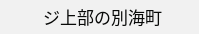ジ上部の別海町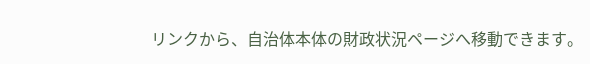リンクから、自治体本体の財政状況ページへ移動できます。